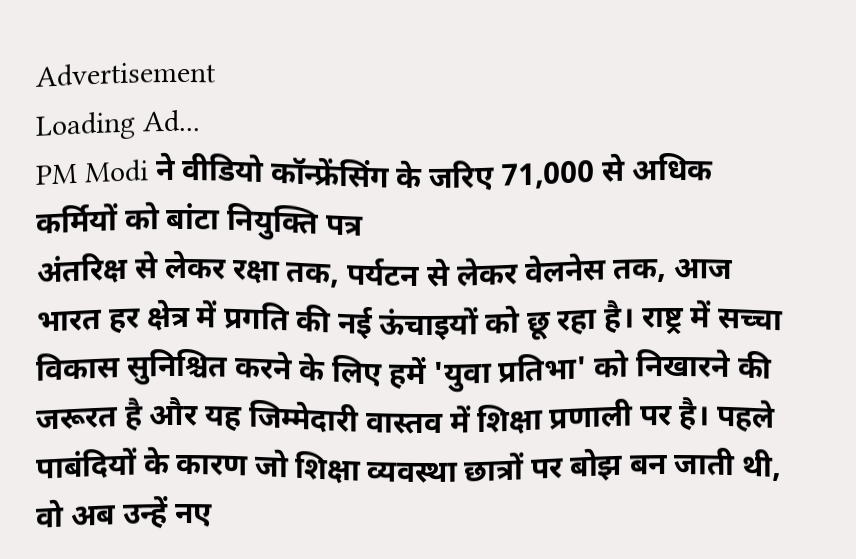Advertisement
Loading Ad...
PM Modi ने वीडियो कॉन्फ्रेंसिंग के जरिए 71,000 से अधिक कर्मियों को बांटा नियुक्ति पत्र
अंतरिक्ष से लेकर रक्षा तक, पर्यटन से लेकर वेलनेस तक, आज भारत हर क्षेत्र में प्रगति की नई ऊंचाइयों को छू रहा है। राष्ट्र में सच्चा विकास सुनिश्चित करने के लिए हमें 'युवा प्रतिभा' को निखारने की जरूरत है और यह जिम्मेदारी वास्तव में शिक्षा प्रणाली पर है। पहले पाबंदियों के कारण जो शिक्षा व्यवस्था छात्रों पर बोझ बन जाती थी, वो अब उन्हें नए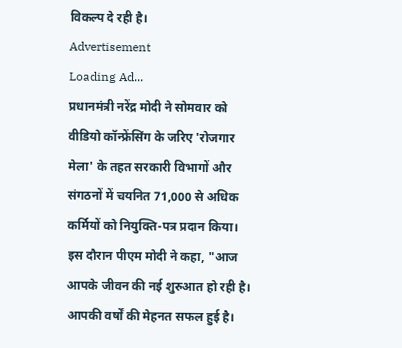विकल्प दे रही है।
Advertisement
Loading Ad...
प्रधानमंत्री नरेंद्र मोदी ने सोमवार को वीडियो कॉन्फ्रेंसिंग के जरिए 'रोजगार मेला' के तहत सरकारी विभागों और संगठनों में चयनित 71,000 से अधिक कर्मियों को नियुक्ति-पत्र प्रदान किया।
इस दौरान पीएम मोदी ने कहा, "आज आपके जीवन की नई शुरुआत हो रही है। आपकी वर्षों की मेहनत सफल हुई है।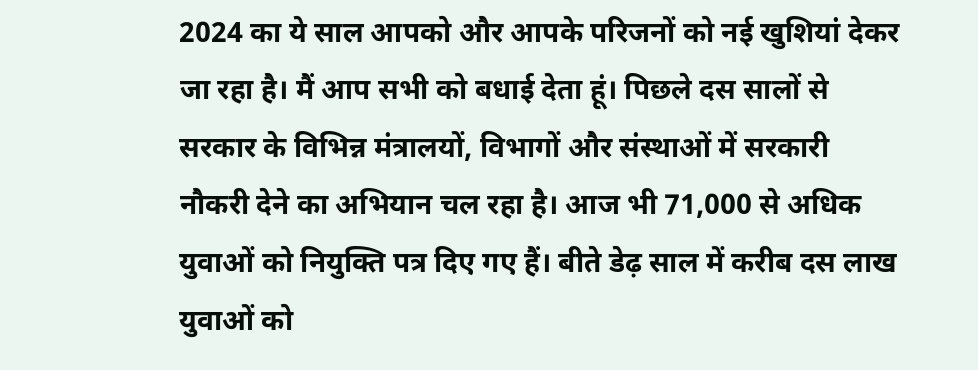2024 का ये साल आपको और आपके परिजनों को नई खुशियां देकर जा रहा है। मैं आप सभी को बधाई देता हूं। पिछले दस सालों से सरकार के विभिन्न मंत्रालयों, विभागों और संस्थाओं में सरकारी नौकरी देने का अभियान चल रहा है। आज भी 71,000 से अधिक युवाओं को नियुक्ति पत्र दिए गए हैं। बीते डेढ़ साल में करीब दस लाख युवाओं को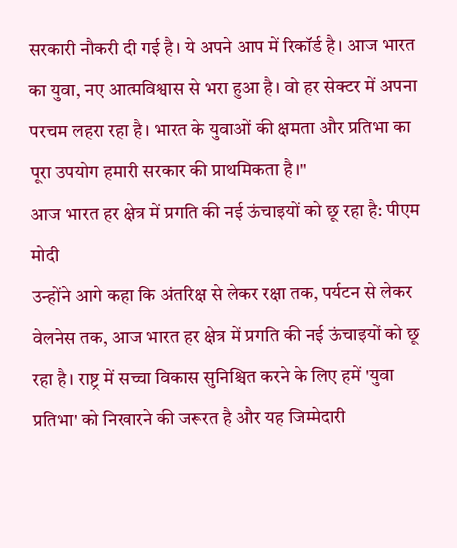सरकारी नौकरी दी गई है। ये अपने आप में रिकॉर्ड है। आज भारत का युवा, नए आत्मविश्वास से भरा हुआ है। वो हर सेक्टर में अपना परचम लहरा रहा है। भारत के युवाओं की क्षमता और प्रतिभा का पूरा उपयोग हमारी सरकार की प्राथमिकता है।"
आज भारत हर क्षेत्र में प्रगति की नई ऊंचाइयों को छू रहा है: पीएम मोदी
उन्होंने आगे कहा कि अंतरिक्ष से लेकर रक्षा तक, पर्यटन से लेकर वेलनेस तक, आज भारत हर क्षेत्र में प्रगति की नई ऊंचाइयों को छू रहा है। राष्ट्र में सच्चा विकास सुनिश्चित करने के लिए हमें 'युवा प्रतिभा' को निखारने की जरूरत है और यह जिम्मेदारी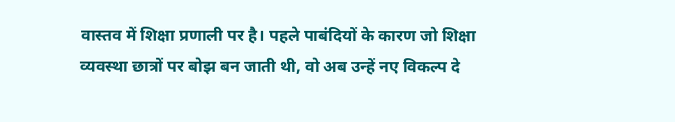वास्तव में शिक्षा प्रणाली पर है। पहले पाबंदियों के कारण जो शिक्षा व्यवस्था छात्रों पर बोझ बन जाती थी, वो अब उन्हें नए विकल्प दे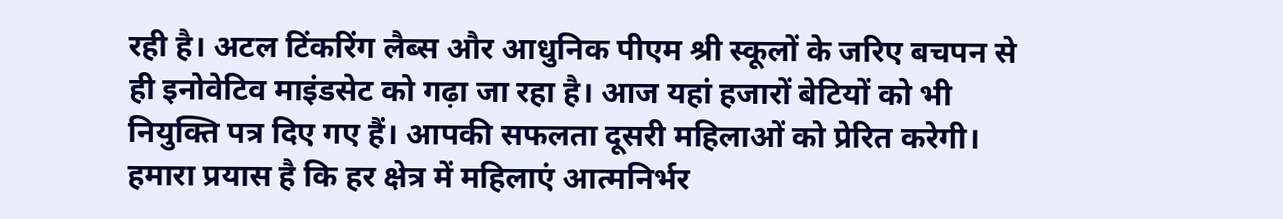रही है। अटल टिंकरिंग लैब्स और आधुनिक पीएम श्री स्कूलों के जरिए बचपन से ही इनोवेटिव माइंडसेट को गढ़ा जा रहा है। आज यहां हजारों बेटियों को भी नियुक्ति पत्र दिए गए हैं। आपकी सफलता दूसरी महिलाओं को प्रेरित करेगी। हमारा प्रयास है कि हर क्षेत्र में महिलाएं आत्मनिर्भर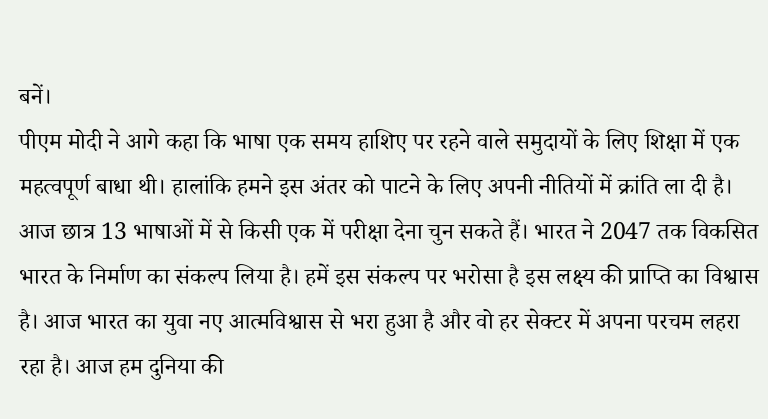बनें।
पीएम मोदी ने आगे कहा कि भाषा एक समय हाशिए पर रहने वाले समुदायों के लिए शिक्षा में एक महत्वपूर्ण बाधा थी। हालांकि हमने इस अंतर को पाटने के लिए अपनी नीतियों में क्रांति ला दी है। आज छात्र 13 भाषाओं में से किसी एक में परीक्षा देना चुन सकते हैं। भारत ने 2047 तक विकसित भारत के निर्माण का संकल्प लिया है। हमें इस संकल्प पर भरोसा है इस लक्ष्य की प्राप्ति का विश्वास है। आज भारत का युवा नए आत्मविश्वास से भरा हुआ है और वो हर सेक्टर में अपना परचम लहरा रहा है। आज हम दुनिया की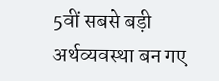5वीं सबसे बड़ी अर्थव्यवस्था बन गए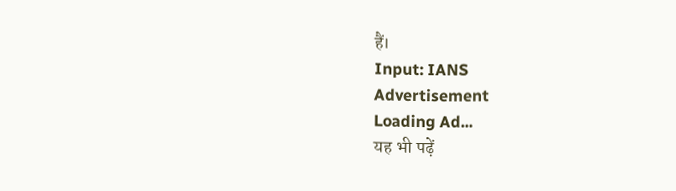हैं।
Input: IANS
Advertisement
Loading Ad...
यह भी पढ़ें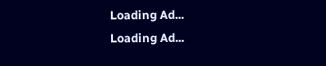Loading Ad...
Loading Ad...